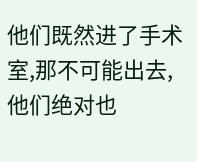他们既然进了手术室,那不可能出去,他们绝对也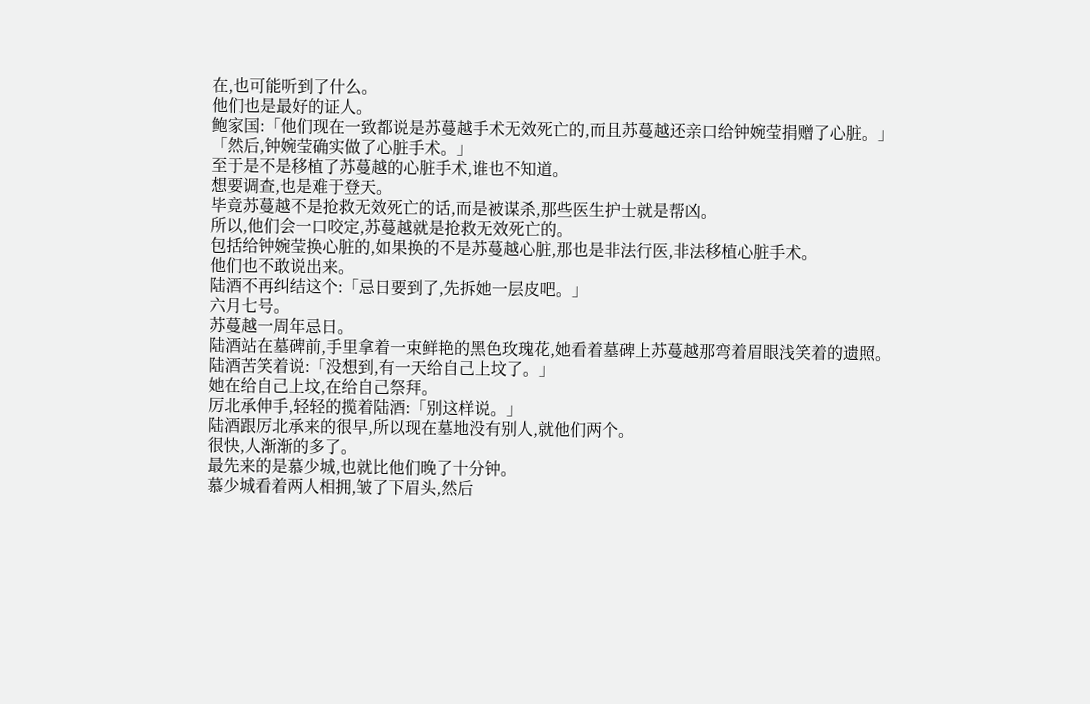在,也可能听到了什么。
他们也是最好的证人。
鲍家国:「他们现在一致都说是苏蔓越手术无效死亡的,而且苏蔓越还亲口给钟婉莹捐赠了心脏。」
「然后,钟婉莹确实做了心脏手术。」
至于是不是移植了苏蔓越的心脏手术,谁也不知道。
想要调查,也是难于登天。
毕竟苏蔓越不是抢救无效死亡的话,而是被谋杀,那些医生护士就是帮凶。
所以,他们会一口咬定,苏蔓越就是抢救无效死亡的。
包括给钟婉莹换心脏的,如果换的不是苏蔓越心脏,那也是非法行医,非法移植心脏手术。
他们也不敢说出来。
陆酒不再纠结这个:「忌日要到了,先拆她一层皮吧。」
六月七号。
苏蔓越一周年忌日。
陆酒站在墓碑前,手里拿着一束鲜艳的黑色玫瑰花,她看着墓碑上苏蔓越那弯着眉眼浅笑着的遗照。
陆酒苦笑着说:「没想到,有一天给自己上坟了。」
她在给自己上坟,在给自己祭拜。
厉北承伸手,轻轻的揽着陆酒:「别这样说。」
陆酒跟厉北承来的很早,所以现在墓地没有别人,就他们两个。
很快,人渐渐的多了。
最先来的是慕少城,也就比他们晚了十分钟。
慕少城看着两人相拥,皱了下眉头,然后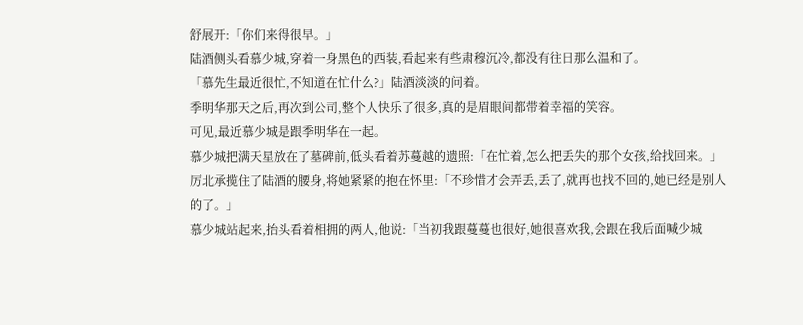舒展开:「你们来得很早。」
陆酒侧头看慕少城,穿着一身黑色的西装,看起来有些肃穆沉冷,都没有往日那么温和了。
「慕先生最近很忙,不知道在忙什么?」陆酒淡淡的问着。
季明华那天之后,再次到公司,整个人快乐了很多,真的是眉眼间都带着幸福的笑容。
可见,最近慕少城是跟季明华在一起。
慕少城把满天星放在了墓碑前,低头看着苏蔓越的遗照:「在忙着,怎么把丢失的那个女孩,给找回来。」
厉北承揽住了陆酒的腰身,将她紧紧的抱在怀里:「不珍惜才会弄丢,丢了,就再也找不回的,她已经是别人的了。」
慕少城站起来,抬头看着相拥的两人,他说:「当初我跟蔓蔓也很好,她很喜欢我,会跟在我后面喊少城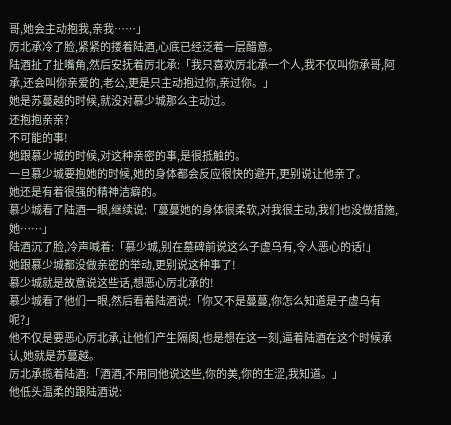哥,她会主动抱我,亲我……」
厉北承冷了脸,紧紧的搂着陆酒,心底已经泛着一层醋意。
陆酒扯了扯嘴角,然后安抚着厉北承:「我只喜欢厉北承一个人,我不仅叫你承哥,阿承,还会叫你亲爱的,老公,更是只主动抱过你,亲过你。」
她是苏蔓越的时候,就没对慕少城那么主动过。
还抱抱亲亲?
不可能的事!
她跟慕少城的时候,对这种亲密的事,是很抵触的。
一旦慕少城要抱她的时候,她的身体都会反应很快的避开,更别说让他亲了。
她还是有着很强的精神洁癖的。
慕少城看了陆酒一眼,继续说:「蔓蔓她的身体很柔软,对我很主动,我们也没做措施,她……」
陆酒沉了脸,冷声喊着:「慕少城,别在墓碑前说这么子虚乌有,令人恶心的话!」
她跟慕少城都没做亲密的举动,更别说这种事了!
慕少城就是故意说这些话,想恶心厉北承的!
慕少城看了他们一眼,然后看着陆酒说:「你又不是蔓蔓,你怎么知道是子虚乌有呢?」
他不仅是要恶心厉北承,让他们产生隔阂,也是想在这一刻,逼着陆酒在这个时候承认,她就是苏蔓越。
厉北承揽着陆酒:「酒酒,不用同他说这些,你的美,你的生涩,我知道。」
他低头温柔的跟陆酒说: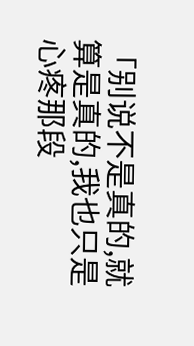「别说不是真的,就算是真的,我也只是心疼那段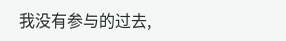我没有参与的过去,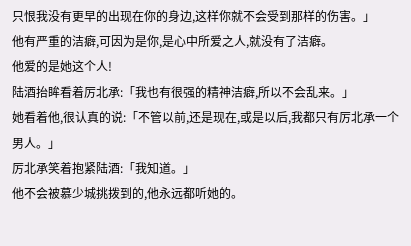只恨我没有更早的出现在你的身边,这样你就不会受到那样的伤害。」
他有严重的洁癖,可因为是你,是心中所爱之人,就没有了洁癖。
他爱的是她这个人!
陆酒抬眸看着厉北承:「我也有很强的精神洁癖,所以不会乱来。」
她看着他,很认真的说:「不管以前,还是现在,或是以后,我都只有厉北承一个男人。」
厉北承笑着抱紧陆酒:「我知道。」
他不会被慕少城挑拨到的,他永远都听她的。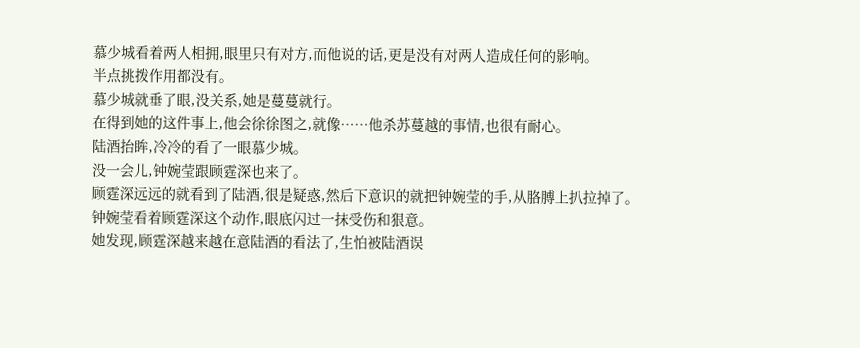慕少城看着两人相拥,眼里只有对方,而他说的话,更是没有对两人造成任何的影响。
半点挑拨作用都没有。
慕少城就垂了眼,没关系,她是蔓蔓就行。
在得到她的这件事上,他会徐徐图之,就像……他杀苏蔓越的事情,也很有耐心。
陆酒抬眸,冷冷的看了一眼慕少城。
没一会儿,钟婉莹跟顾霆深也来了。
顾霆深远远的就看到了陆酒,很是疑惑,然后下意识的就把钟婉莹的手,从胳膊上扒拉掉了。
钟婉莹看着顾霆深这个动作,眼底闪过一抹受伤和狠意。
她发现,顾霆深越来越在意陆酒的看法了,生怕被陆酒误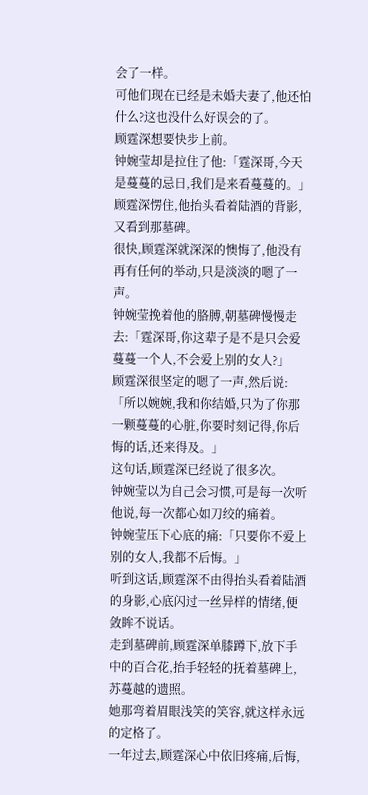会了一样。
可他们现在已经是未婚夫妻了,他还怕什么?这也没什么好误会的了。
顾霆深想要快步上前。
钟婉莹却是拉住了他:「霆深哥,今天是蔓蔓的忌日,我们是来看蔓蔓的。」
顾霆深愣住,他抬头看着陆酒的背影,又看到那墓碑。
很快,顾霆深就深深的懊悔了,他没有再有任何的举动,只是淡淡的嗯了一声。
钟婉莹挽着他的胳膊,朝墓碑慢慢走去:「霆深哥,你这辈子是不是只会爱蔓蔓一个人,不会爱上别的女人?」
顾霆深很坚定的嗯了一声,然后说:「所以婉婉,我和你结婚,只为了你那一颗蔓蔓的心脏,你要时刻记得,你后悔的话,还来得及。」
这句话,顾霆深已经说了很多次。
钟婉莹以为自己会习惯,可是每一次听他说,每一次都心如刀绞的痛着。
钟婉莹压下心底的痛:「只要你不爱上别的女人,我都不后悔。」
听到这话,顾霆深不由得抬头看着陆酒的身影,心底闪过一丝异样的情绪,便敛眸不说话。
走到墓碑前,顾霆深单膝蹲下,放下手中的百合花,抬手轻轻的抚着墓碑上,苏蔓越的遗照。
她那弯着眉眼浅笑的笑容,就这样永远的定格了。
一年过去,顾霆深心中依旧疼痛,后悔,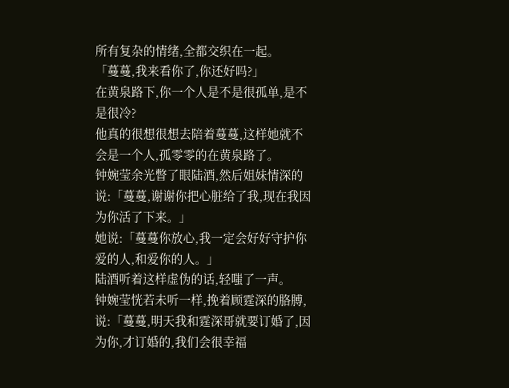所有复杂的情绪,全都交织在一起。
「蔓蔓,我来看你了,你还好吗?」
在黄泉路下,你一个人是不是很孤单,是不是很冷?
他真的很想很想去陪着蔓蔓,这样她就不会是一个人,孤零零的在黄泉路了。
钟婉莹余光瞥了眼陆酒,然后姐妹情深的说:「蔓蔓,谢谢你把心脏给了我,现在我因为你活了下来。」
她说:「蔓蔓你放心,我一定会好好守护你爱的人,和爱你的人。」
陆酒听着这样虚伪的话,轻嗤了一声。
钟婉莹恍若未听一样,挽着顾霆深的胳膊,说:「蔓蔓,明天我和霆深哥就要订婚了,因为你,才订婚的,我们会很幸福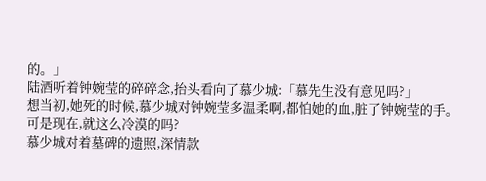的。」
陆酒听着钟婉莹的碎碎念,抬头看向了慕少城:「慕先生没有意见吗?」
想当初,她死的时候,慕少城对钟婉莹多温柔啊,都怕她的血,脏了钟婉莹的手。
可是现在,就这么冷漠的吗?
慕少城对着墓碑的遗照,深情款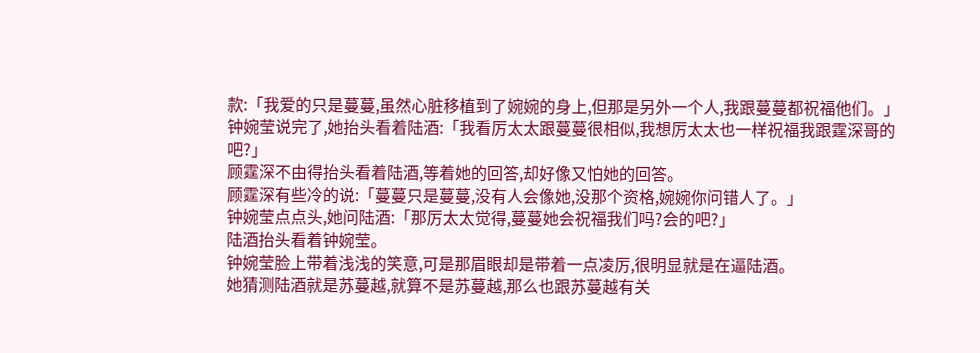款:「我爱的只是蔓蔓,虽然心脏移植到了婉婉的身上,但那是另外一个人,我跟蔓蔓都祝福他们。」
钟婉莹说完了,她抬头看着陆酒:「我看厉太太跟蔓蔓很相似,我想厉太太也一样祝福我跟霆深哥的吧?」
顾霆深不由得抬头看着陆酒,等着她的回答,却好像又怕她的回答。
顾霆深有些冷的说:「蔓蔓只是蔓蔓,没有人会像她,没那个资格,婉婉你问错人了。」
钟婉莹点点头,她问陆酒:「那厉太太觉得,蔓蔓她会祝福我们吗?会的吧?」
陆酒抬头看着钟婉莹。
钟婉莹脸上带着浅浅的笑意,可是那眉眼却是带着一点凌厉,很明显就是在逼陆酒。
她猜测陆酒就是苏蔓越,就算不是苏蔓越,那么也跟苏蔓越有关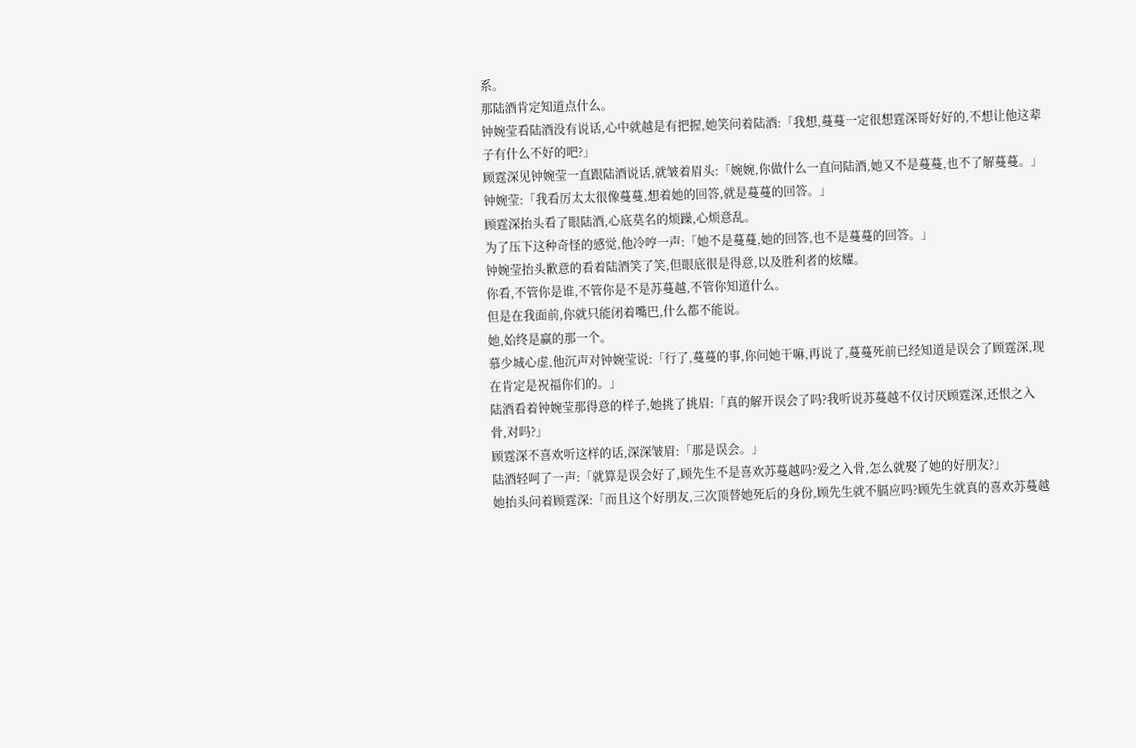系。
那陆酒肯定知道点什么。
钟婉莹看陆酒没有说话,心中就越是有把握,她笑问着陆酒:「我想,蔓蔓一定很想霆深哥好好的,不想让他这辈子有什么不好的吧?」
顾霆深见钟婉莹一直跟陆酒说话,就皱着眉头:「婉婉,你做什么一直问陆酒,她又不是蔓蔓,也不了解蔓蔓。」
钟婉莹:「我看厉太太很像蔓蔓,想着她的回答,就是蔓蔓的回答。」
顾霆深抬头看了眼陆酒,心底莫名的烦躁,心烦意乱。
为了压下这种奇怪的感觉,他冷哼一声:「她不是蔓蔓,她的回答,也不是蔓蔓的回答。」
钟婉莹抬头歉意的看着陆酒笑了笑,但眼底很是得意,以及胜利者的炫耀。
你看,不管你是谁,不管你是不是苏蔓越,不管你知道什么。
但是在我面前,你就只能闭着嘴巴,什么都不能说。
她,始终是赢的那一个。
慕少城心虚,他沉声对钟婉莹说:「行了,蔓蔓的事,你问她干嘛,再说了,蔓蔓死前已经知道是误会了顾霆深,现在肯定是祝福你们的。」
陆酒看着钟婉莹那得意的样子,她挑了挑眉:「真的解开误会了吗?我听说苏蔓越不仅讨厌顾霆深,还恨之入骨,对吗?」
顾霆深不喜欢听这样的话,深深皱眉:「那是误会。」
陆酒轻呵了一声:「就算是误会好了,顾先生不是喜欢苏蔓越吗?爱之入骨,怎么就娶了她的好朋友?」
她抬头问着顾霆深:「而且这个好朋友,三次顶替她死后的身份,顾先生就不膈应吗?顾先生就真的喜欢苏蔓越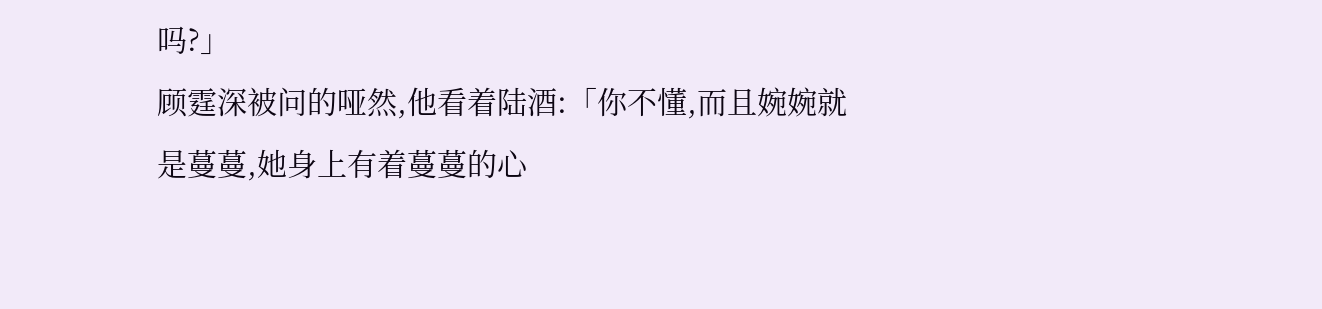吗?」
顾霆深被问的哑然,他看着陆酒:「你不懂,而且婉婉就是蔓蔓,她身上有着蔓蔓的心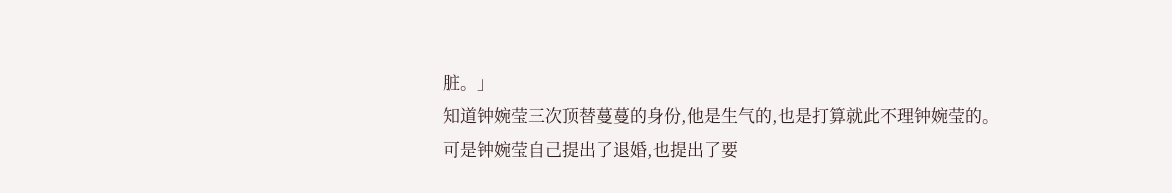脏。」
知道钟婉莹三次顶替蔓蔓的身份,他是生气的,也是打算就此不理钟婉莹的。
可是钟婉莹自己提出了退婚,也提出了要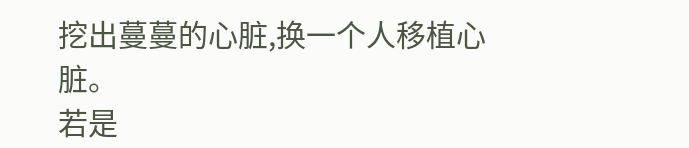挖出蔓蔓的心脏,换一个人移植心脏。
若是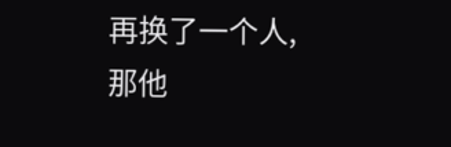再换了一个人,那他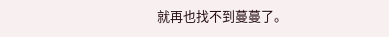就再也找不到蔓蔓了。